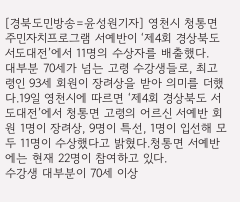[경북도민방송=윤성원기자] 영천시 청통면 주민자치프로그램 서예반이 ‘제4회 경상북도 서도대전’에서 11명의 수상자를 배출했다.
대부분 70세가 넘는 고령 수강생들로, 최고령인 93세 회원이 장려상을 받아 의미를 더했다.19일 영천시에 따르면 ‘제4회 경상북도 서도대전’에서 청통면 고령의 어르신 서예반 회원 1명이 장려상, 9명이 특선, 1명이 입선해 모두 11명이 수상했다고 밝혔다.청통면 서예반에는 현재 22명이 참여하고 있다.
수강생 대부분이 70세 이상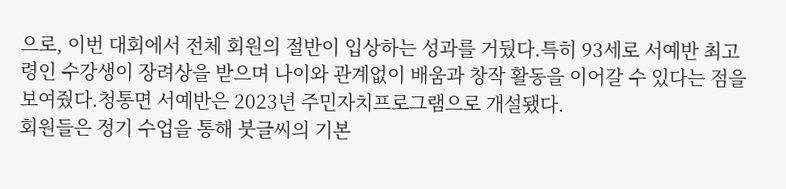으로, 이번 대회에서 전체 회원의 절반이 입상하는 성과를 거뒀다.특히 93세로 서예반 최고령인 수강생이 장려상을 받으며 나이와 관계없이 배움과 창작 활동을 이어갈 수 있다는 점을 보여줬다.청통면 서예반은 2023년 주민자치프로그램으로 개설됐다.
회원들은 정기 수업을 통해 붓글씨의 기본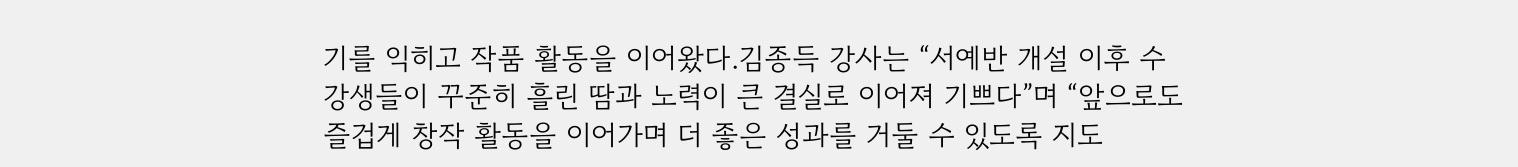기를 익히고 작품 활동을 이어왔다.김종득 강사는 “서예반 개설 이후 수강생들이 꾸준히 흘린 땀과 노력이 큰 결실로 이어져 기쁘다”며 “앞으로도 즐겁게 창작 활동을 이어가며 더 좋은 성과를 거둘 수 있도록 지도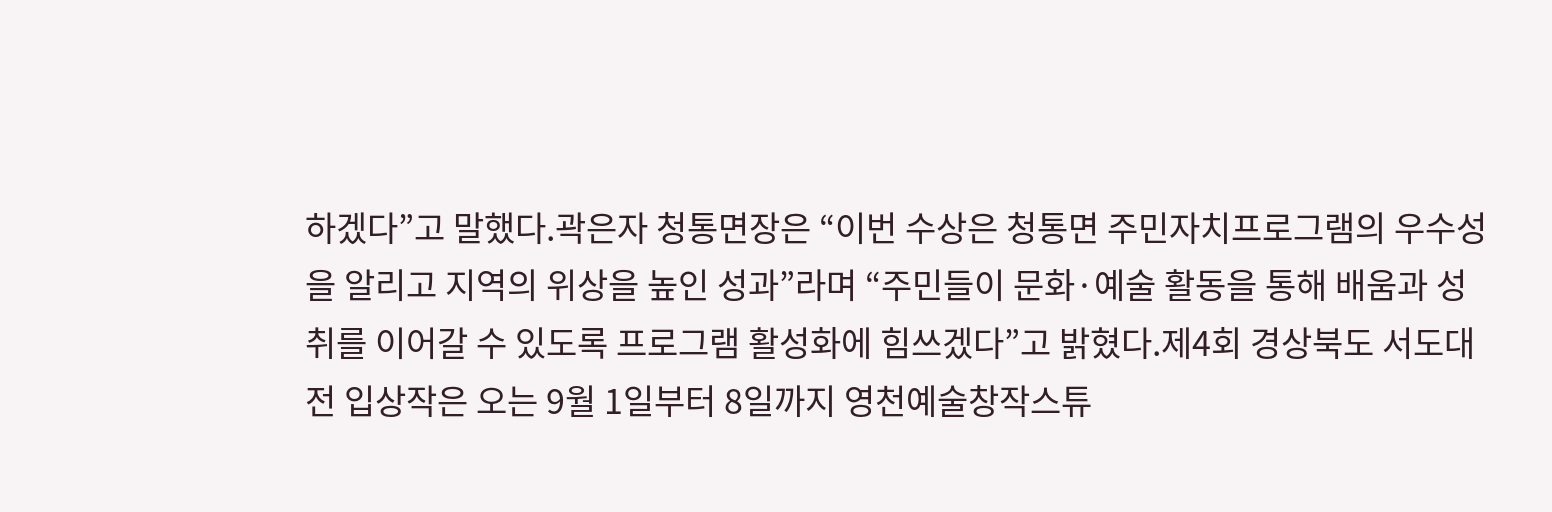하겠다”고 말했다.곽은자 청통면장은 “이번 수상은 청통면 주민자치프로그램의 우수성을 알리고 지역의 위상을 높인 성과”라며 “주민들이 문화·예술 활동을 통해 배움과 성취를 이어갈 수 있도록 프로그램 활성화에 힘쓰겠다”고 밝혔다.제4회 경상북도 서도대전 입상작은 오는 9월 1일부터 8일까지 영천예술창작스튜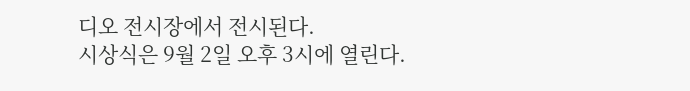디오 전시장에서 전시된다.
시상식은 9월 2일 오후 3시에 열린다.